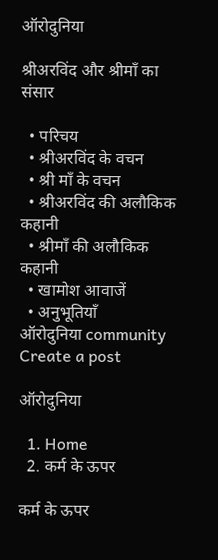ऑरोदुनिया

श्रीअरविंद और श्रीमाँ का संसार

  • परिचय
  • श्रीअरविंद के वचन
  • श्री माँ के वचन
  • श्रीअरविंद की अलौकिक कहानी
  • श्रीमाँ की अलौकिक कहानी
  • खामोश आवाजें
  • अनुभूतियाँ
ऑरोदुनिया community Create a post

ऑरोदुनिया

  1. Home
  2. कर्म के ऊपर

कर्म के ऊपर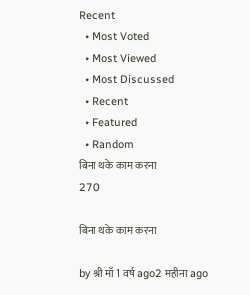Recent
  • Most Voted
  • Most Viewed
  • Most Discussed
  • Recent
  • Featured
  • Random
बिना थके काम करना
270

बिना थके काम करना

by श्री माँ 1 वर्ष ago2 महीना ago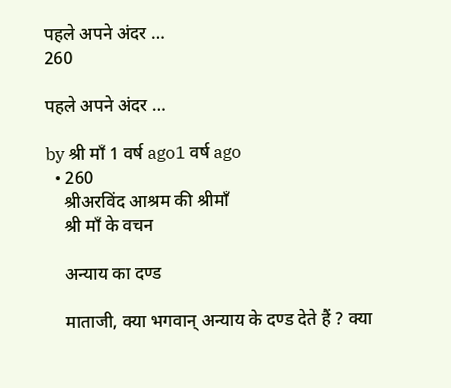पहले अपने अंदर …
260

पहले अपने अंदर …

by श्री माँ 1 वर्ष ago1 वर्ष ago
  • 260
    श्रीअरविंद आश्रम की श्रीमाँ
    श्री माँ के वचन

    अन्याय का दण्ड

    माताजी, क्या भगवान् अन्याय के दण्ड देते हैं ? क्या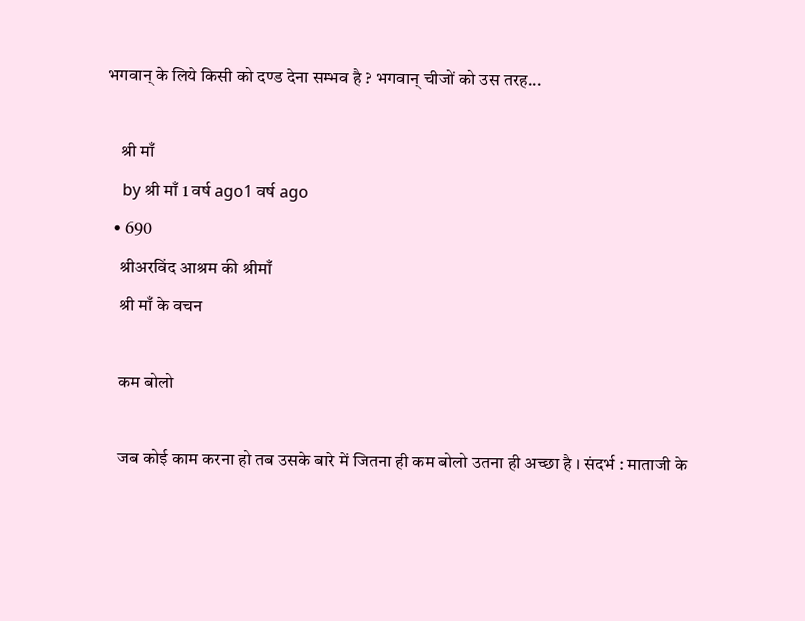भगवान् के लिये किसी को दण्ड देना सम्भव है ? भगवान् चीजों को उस तरह...

    श्री माँ
    by श्री माँ 1 वर्ष ago1 वर्ष ago
  • 690
    श्रीअरविंद आश्रम की श्रीमाँ
    श्री माँ के वचन

    कम बोलो

    जब कोई काम करना हो तब उसके बारे में जितना ही कम बोलो उतना ही अच्छा है । संदर्भ : माताजी के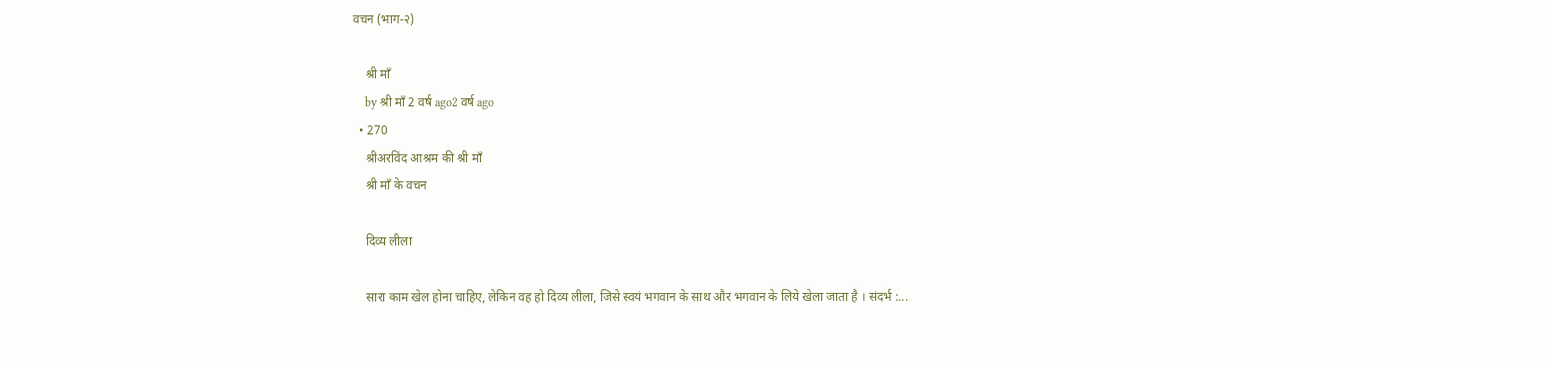वचन (भाग-२)

    श्री माँ
    by श्री माँ 2 वर्ष ago2 वर्ष ago
  • 270
    श्रीअरविंद आश्रम की श्री माँ
    श्री माँ के वचन

    दिव्य लीला

    सारा काम खेल होना चाहिए, लेकिन वह हो दिव्य लीला, जिसे स्वयं भगवान के साथ और भगवान के लिये खेला जाता है । संदर्भ :...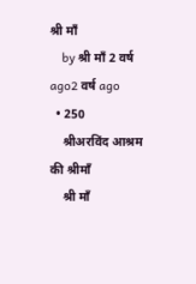श्री माँ
    by श्री माँ 2 वर्ष ago2 वर्ष ago
  • 250
    श्रीअरविंद आश्रम की श्रीमाँ
    श्री माँ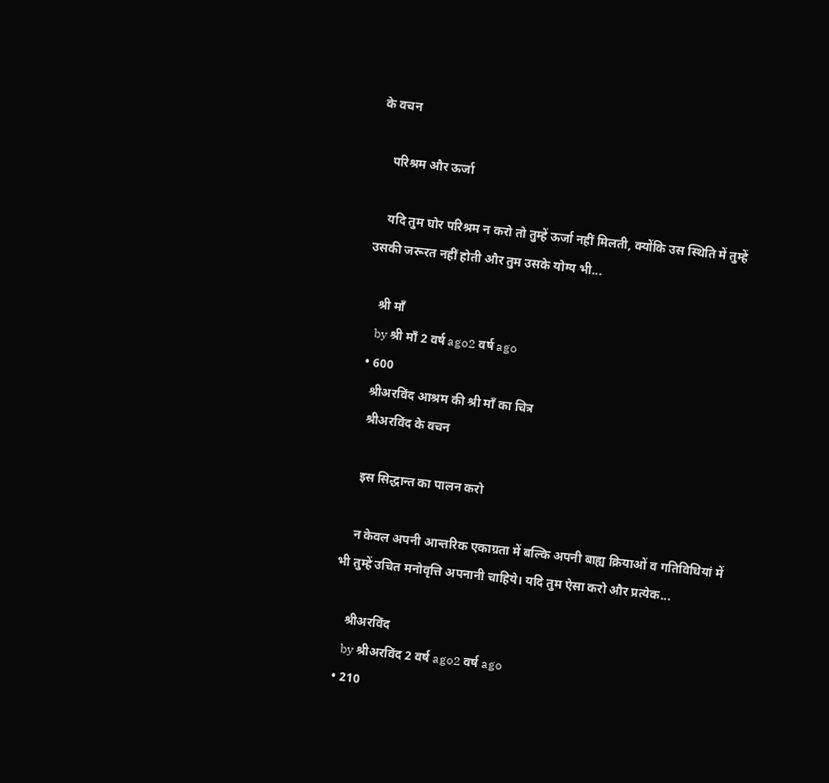के वचन

    परिश्रम और ऊर्जा

    यदि तुम घोर परिश्रम न करो तो तुम्हें ऊर्जा नहीं मिलती, क्योंकि उस स्थिति में तुम्हें उसकी जरूरत नहीं होती और तुम उसके योग्य भी...

    श्री माँ
    by श्री माँ 2 वर्ष ago2 वर्ष ago
  • 600
    श्रीअरविंद आश्रम की श्री माँ का चित्र
    श्रीअरविंद के वचन

    इस सिद्धान्त का पालन करो

    न केवल अपनी आन्तरिक एकाग्रता में बल्कि अपनी बाह्य क्रियाओं व गतिविधियां में भी तुम्हें उचित मनोवृत्ति अपनानी चाहिये। यदि तुम ऐसा करो और प्रत्येक...

    श्रीअरविंद
    by श्रीअरविंद 2 वर्ष ago2 वर्ष ago
  • 210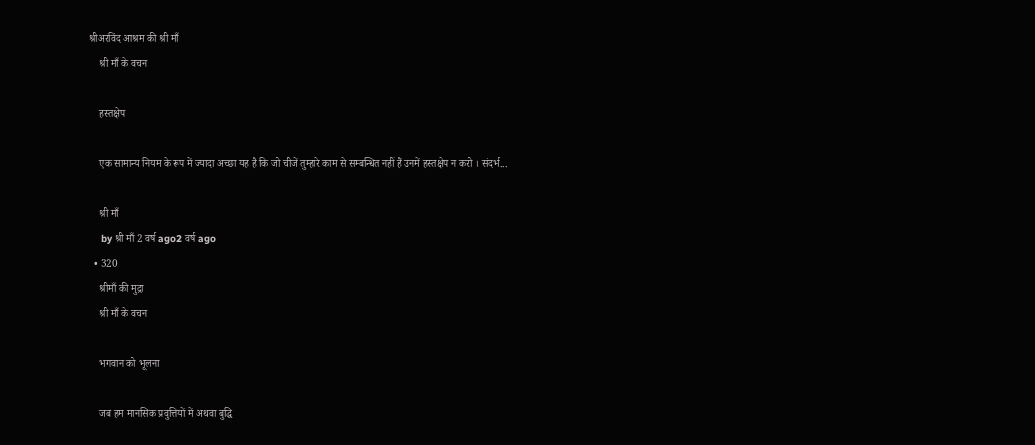श्रीअरविंद आश्रम की श्री माँ
    श्री माँ के वचन

    हस्तक्षेप

    एक सामान्य नियम के रूप में ज्यादा अच्छा यह है कि जो चीजें तुम्हारे काम से सम्बन्धित नहीं हैं उनमें हस्तक्षेप न करो । संदर्भ...

    श्री माँ
    by श्री माँ 2 वर्ष ago2 वर्ष ago
  • 320
    श्रीमाँ की मुद्रा
    श्री माँ के वचन

    भगवान को भूलना

    जब हम मानसिक प्रवुत्तियों में अथवा बुद्धि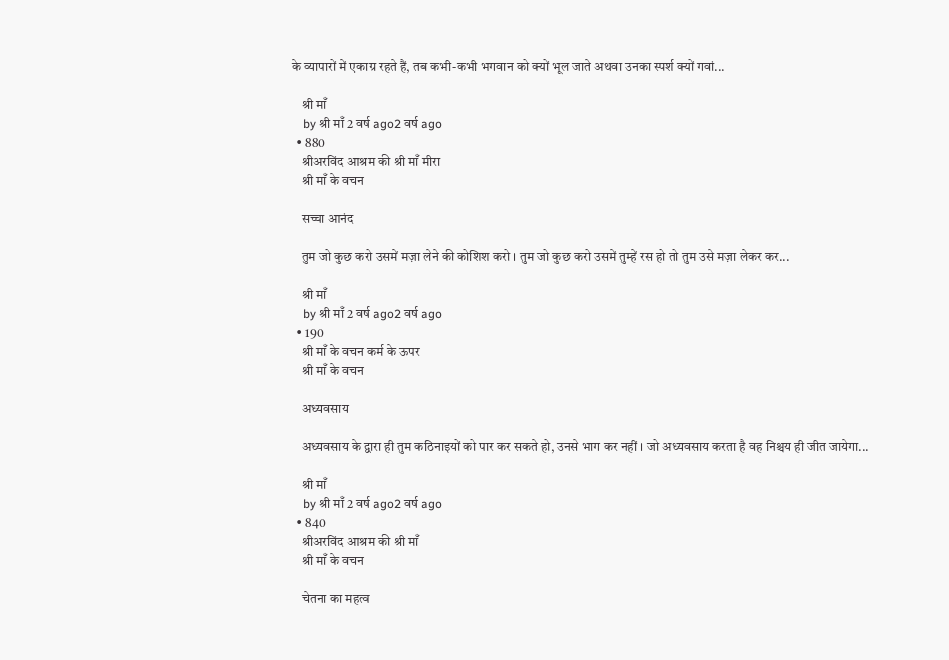के व्यापारों में एकाग्र रहते हैं, तब कभी-कभी भगवान को क्यों भूल जाते अथवा उनका स्पर्श क्यों गवां...

    श्री माँ
    by श्री माँ 2 वर्ष ago2 वर्ष ago
  • 880
    श्रीअरविंद आश्रम की श्री माँ मीरा
    श्री माँ के वचन

    सच्चा आनंद

    तुम जो कुछ करो उसमें मज़ा लेने की कोशिश करो । तुम जो कुछ करो उसमें तुम्हें रस हो तो तुम उसे मज़ा लेकर कर...

    श्री माँ
    by श्री माँ 2 वर्ष ago2 वर्ष ago
  • 190
    श्री माँ के वचन कर्म के ऊपर
    श्री माँ के वचन

    अध्यवसाय

    अध्यवसाय के द्वारा ही तुम कठिनाइयों को पार कर सकते हो, उनसे भाग कर नहीं । जो अध्यवसाय करता है वह निश्चय ही जीत जायेगा...

    श्री माँ
    by श्री माँ 2 वर्ष ago2 वर्ष ago
  • 840
    श्रीअरविंद आश्रम की श्री माँ
    श्री माँ के वचन

    चेतना का महत्व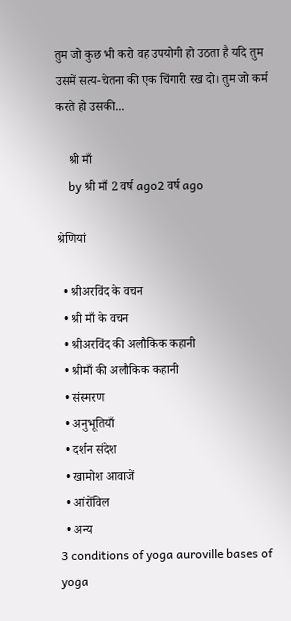तुम जो कुछ भी करो वह उपयोगी हो उठता है यदि तुम उसमें सत्य-चेतना की एक चिंगारी रख दो। तुम जो कर्म करते हो उसकी...

    श्री माँ
    by श्री माँ 2 वर्ष ago2 वर्ष ago

श्रेणियां

  • श्रीअरविंद के वचन
  • श्री माँ के वचन
  • श्रीअरविंद की अलौकिक कहानी
  • श्रीमाँ की अलौकिक कहानी
  • संस्मरण
  • अनुभूतियाँ
  • दर्शन संदेश
  • खामोश आवाजें
  • आंरोंविल
  • अन्य
3 conditions of yoga auroville bases of yoga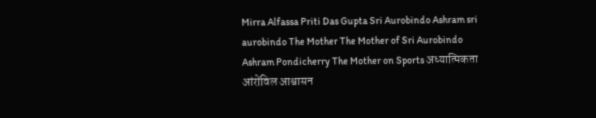Mirra Alfassa Priti Das Gupta Sri Aurobindo Ashram sri aurobindo The Mother The Mother of Sri Aurobindo Ashram Pondicherry The Mother on Sports अध्यात्मिकता आंरोंविल आश्वासन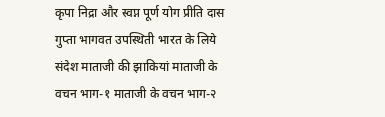कृपा निद्रा और स्वप्न पूर्ण योग प्रीति दास गुप्ता भागवत उपस्थिती भारत के लिये संदेश माताजी की झाकियां माताजी के वचन भाग-१ माताजी के वचन भाग-२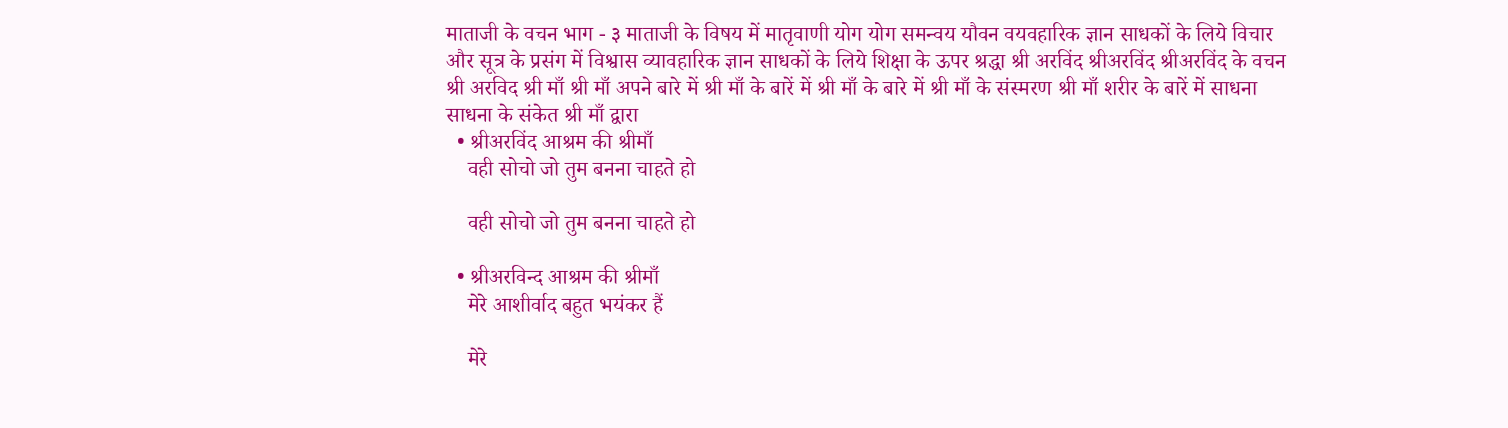माताजी के वचन भाग - ३ माताजी के विषय में मातृवाणी योग योग समन्वय यौवन वयवहारिक ज्ञान साधकों के लिये विचार और सूत्र के प्रसंग में विश्वास व्यावहारिक ज्ञान साधकों के लिये शिक्षा के ऊपर श्रद्धा श्री अरविंद श्रीअरविंद श्रीअरविंद के वचन श्री अरविद श्री माँ श्री माँ अपने बारे में श्री माँ के बारें में श्री माँ के बारे में श्री माँ के संस्मरण श्री माँ शरीर के बारें में साधना साधना के संकेत श्री माँ द्वारा
  • श्रीअरविंद आश्रम की श्रीमाँ
    वही सोचो जो तुम बनना चाहते हो

    वही सोचो जो तुम बनना चाहते हो

  • श्रीअरविन्द आश्रम की श्रीमाँ
    मेरे आशीर्वाद बहुत भयंकर हैं

    मेरे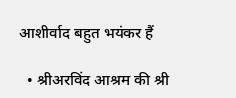आशीर्वाद बहुत भयंकर हैं

  • श्रीअरविंद आश्रम की श्री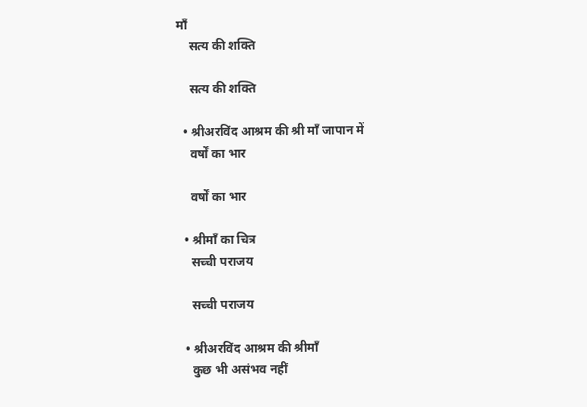माँ
    सत्य की शक्ति

    सत्य की शक्ति

  • श्रीअरविंद आश्रम की श्री माँ जापान में
    वर्षों का भार

    वर्षों का भार

  • श्रीमाँ का चित्र
    सच्ची पराजय

    सच्ची पराजय

  • श्रीअरविंद आश्रम की श्रीमाँ
    कुछ भी असंभव नहीं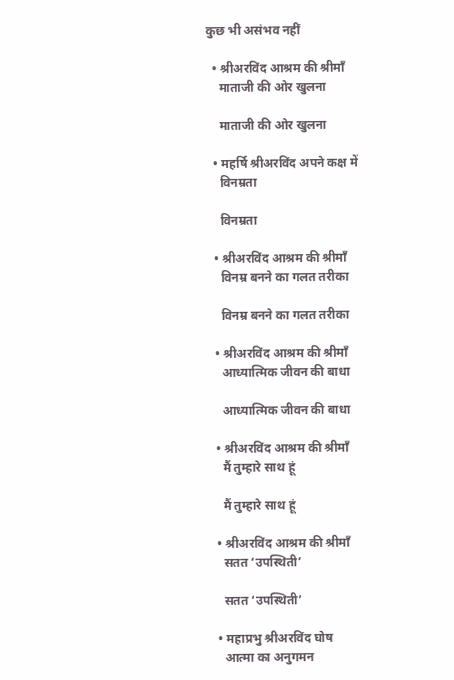कुछ भी असंभव नहीं

  • श्रीअरविंद आश्रम की श्रीमाँ
    माताजी की ओर खुलना

    माताजी की ओर खुलना

  • महर्षि श्रीअरविंद अपने कक्ष में
    विनम्रता

    विनम्रता

  • श्रीअरविंद आश्रम की श्रीमाँ
    विनम्र बनने का गलत तरीका

    विनम्र बनने का गलत तरीका

  • श्रीअरविंद आश्रम की श्रीमाँ
    आध्यात्मिक जीवन की बाधा

    आध्यात्मिक जीवन की बाधा

  • श्रीअरविंद आश्रम की श्रीमाँ
    मैं तुम्हारे साथ हूं

    मैं तुम्हारे साथ हूं

  • श्रीअरविंद आश्रम की श्रीमाँ
    सतत ‘उपस्थिती’

    सतत ‘उपस्थिती’

  • महाप्रभु श्रीअरविंद घोष
    आत्मा का अनुगमन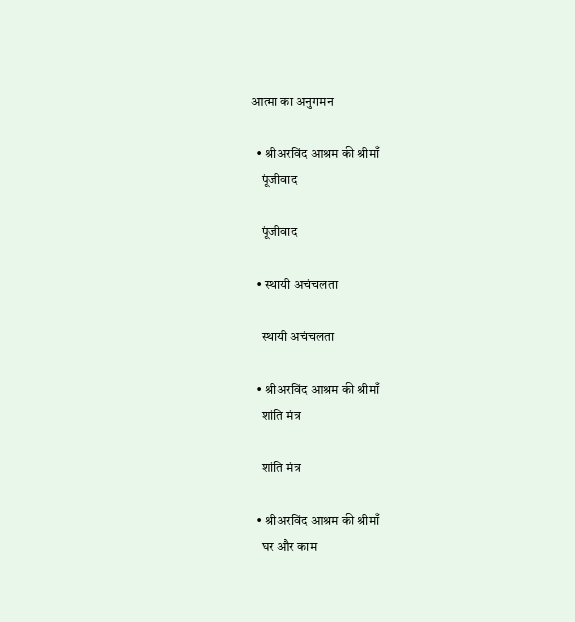आत्मा का अनुगमन

  • श्रीअरविंद आश्रम की श्रीमाँ
    पूंजीवाद

    पूंजीवाद

  • स्थायी अचंचलता

    स्थायी अचंचलता

  • श्रीअरविंद आश्रम की श्रीमाँ
    शांति मंत्र

    शांति मंत्र

  • श्रीअरविंद आश्रम की श्रीमाँ
    घर और काम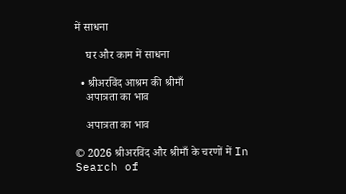में साधना

    घर और काम में साधना

  • श्रीअरविंद आश्रम की श्रीमाँ
    अपात्रता का भाव

    अपात्रता का भाव

© 2026 श्रीअरविंद और श्रीमाँ के चरणों में In Search of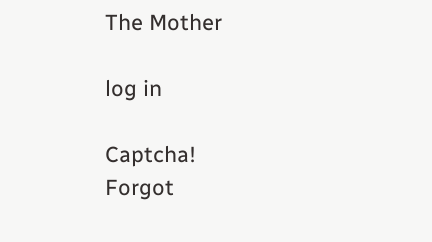The Mother

log in

Captcha!
Forgot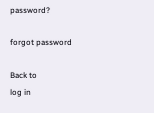password?

forgot password

Back to
log in